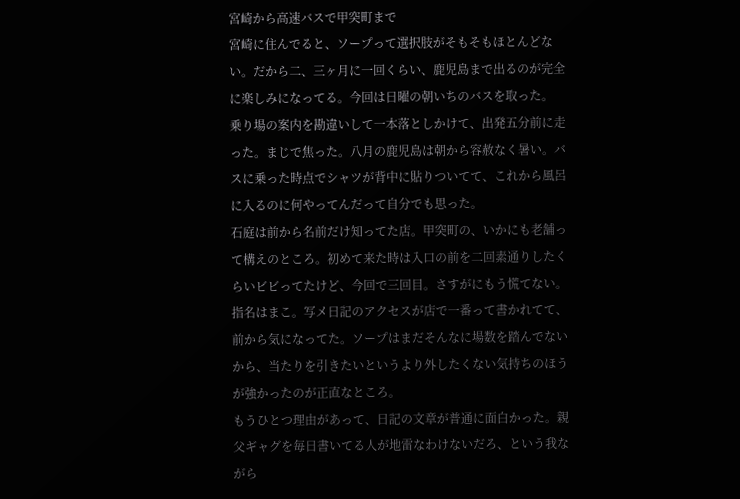宮崎から高速バスで甲突町まで
宮崎に住んでると、ソープって選択肢がそもそもほとんどない。だから二、三ヶ月に一回くらい、鹿児島まで出るのが完全に楽しみになってる。今回は日曜の朝いちのバスを取った。
乗り場の案内を勘違いして一本落としかけて、出発五分前に走った。まじで焦った。八月の鹿児島は朝から容赦なく暑い。バスに乗った時点でシャツが背中に貼りついてて、これから風呂に入るのに何やってんだって自分でも思った。
石庭は前から名前だけ知ってた店。甲突町の、いかにも老舗って構えのところ。初めて来た時は入口の前を二回素通りしたくらいビビってたけど、今回で三回目。さすがにもう慌てない。
指名はまこ。写メ日記のアクセスが店で一番って書かれてて、前から気になってた。ソープはまだそんなに場数を踏んでないから、当たりを引きたいというより外したくない気持ちのほうが強かったのが正直なところ。
もうひとつ理由があって、日記の文章が普通に面白かった。親父ギャグを毎日書いてる人が地雷なわけないだろ、という我ながら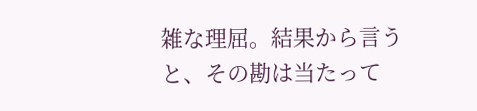雑な理屈。結果から言うと、その勘は当たって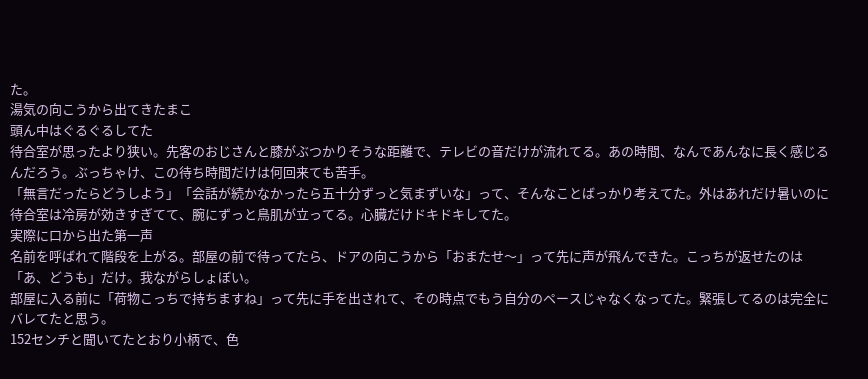た。
湯気の向こうから出てきたまこ
頭ん中はぐるぐるしてた
待合室が思ったより狭い。先客のおじさんと膝がぶつかりそうな距離で、テレビの音だけが流れてる。あの時間、なんであんなに長く感じるんだろう。ぶっちゃけ、この待ち時間だけは何回来ても苦手。
「無言だったらどうしよう」「会話が続かなかったら五十分ずっと気まずいな」って、そんなことばっかり考えてた。外はあれだけ暑いのに待合室は冷房が効きすぎてて、腕にずっと鳥肌が立ってる。心臓だけドキドキしてた。
実際に口から出た第一声
名前を呼ばれて階段を上がる。部屋の前で待ってたら、ドアの向こうから「おまたせ〜」って先に声が飛んできた。こっちが返せたのは「あ、どうも」だけ。我ながらしょぼい。
部屋に入る前に「荷物こっちで持ちますね」って先に手を出されて、その時点でもう自分のペースじゃなくなってた。緊張してるのは完全にバレてたと思う。
152センチと聞いてたとおり小柄で、色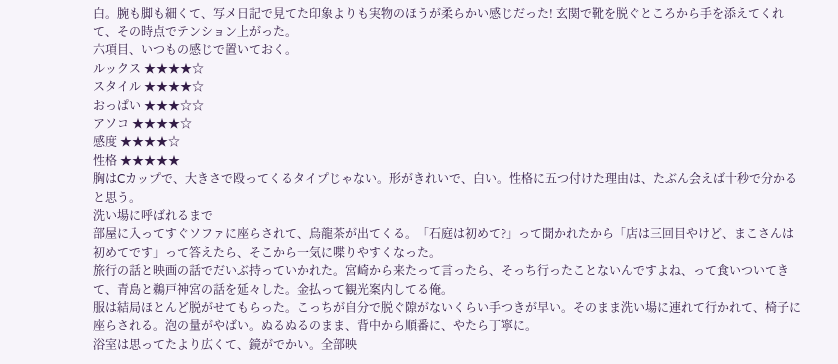白。腕も脚も細くて、写メ日記で見てた印象よりも実物のほうが柔らかい感じだった! 玄関で靴を脱ぐところから手を添えてくれて、その時点でテンション上がった。
六項目、いつもの感じで置いておく。
ルックス ★★★★☆
スタイル ★★★★☆
おっぱい ★★★☆☆
アソコ ★★★★☆
感度 ★★★★☆
性格 ★★★★★
胸はCカップで、大きさで殴ってくるタイプじゃない。形がきれいで、白い。性格に五つ付けた理由は、たぶん会えば十秒で分かると思う。
洗い場に呼ばれるまで
部屋に入ってすぐソファに座らされて、烏龍茶が出てくる。「石庭は初めて?」って聞かれたから「店は三回目やけど、まこさんは初めてです」って答えたら、そこから一気に喋りやすくなった。
旅行の話と映画の話でだいぶ持っていかれた。宮崎から来たって言ったら、そっち行ったことないんですよね、って食いついてきて、青島と鵜戸神宮の話を延々した。金払って観光案内してる俺。
服は結局ほとんど脱がせてもらった。こっちが自分で脱ぐ隙がないくらい手つきが早い。そのまま洗い場に連れて行かれて、椅子に座らされる。泡の量がやばい。ぬるぬるのまま、背中から順番に、やたら丁寧に。
浴室は思ってたより広くて、鏡がでかい。全部映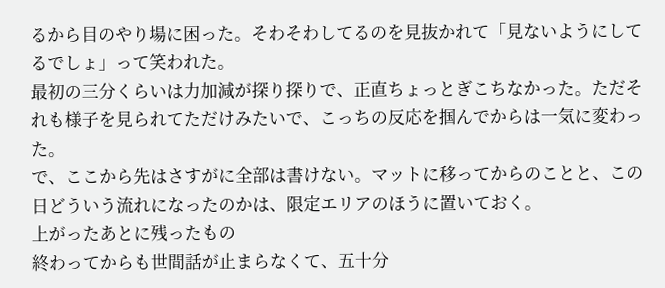るから目のやり場に困った。そわそわしてるのを見抜かれて「見ないようにしてるでしょ」って笑われた。
最初の三分くらいは力加減が探り探りで、正直ちょっとぎこちなかった。ただそれも様子を見られてただけみたいで、こっちの反応を掴んでからは一気に変わった。
で、ここから先はさすがに全部は書けない。マットに移ってからのことと、この日どういう流れになったのかは、限定エリアのほうに置いておく。
上がったあとに残ったもの
終わってからも世間話が止まらなくて、五十分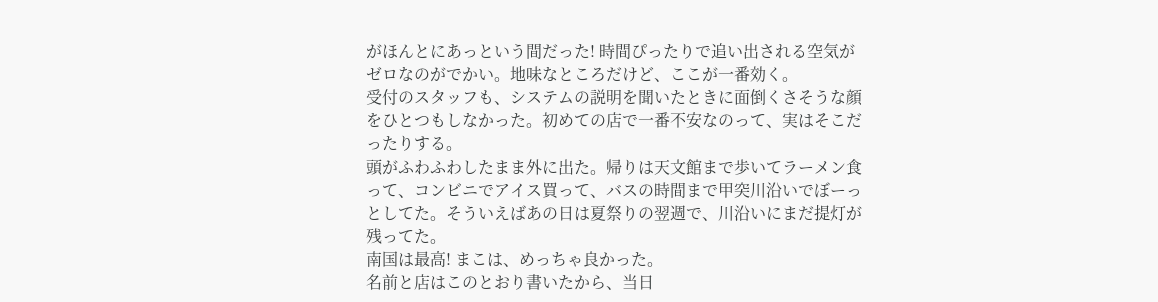がほんとにあっという間だった! 時間ぴったりで追い出される空気がゼロなのがでかい。地味なところだけど、ここが一番効く。
受付のスタッフも、システムの説明を聞いたときに面倒くさそうな顔をひとつもしなかった。初めての店で一番不安なのって、実はそこだったりする。
頭がふわふわしたまま外に出た。帰りは天文館まで歩いてラーメン食って、コンビニでアイス買って、バスの時間まで甲突川沿いでぼーっとしてた。そういえばあの日は夏祭りの翌週で、川沿いにまだ提灯が残ってた。
南国は最高! まこは、めっちゃ良かった。
名前と店はこのとおり書いたから、当日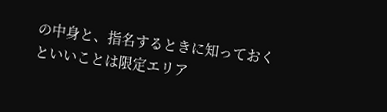の中身と、指名するときに知っておくといいことは限定エリア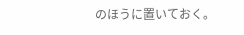のほうに置いておく。